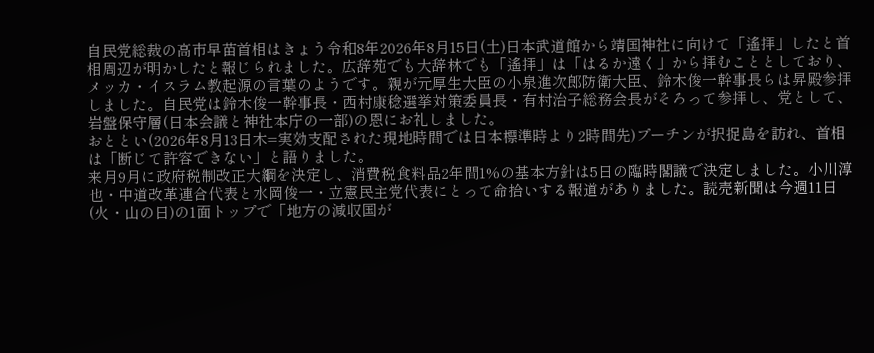自民党総裁の高市早苗首相はきょう令和8年2026年8月15日(土)日本武道館から靖国神社に向けて「遙拝」したと首相周辺が明かしたと報じられました。広辞苑でも大辞林でも「遙拝」は「はるか遠く」から拝むこととしており、メッカ・イスラム教起源の言葉のようです。親が元厚生大臣の小泉進次郎防衛大臣、鈴木俊一幹事長らは昇殿参拝しました。自民党は鈴木俊一幹事長・西村康稔選挙対策委員長・有村治子総務会長がそろって参拝し、党として、岩盤保守層(日本会議と神社本庁の一部)の恩にお礼しました。
おととい(2026年8月13日木=実効支配された現地時間では日本標準時より2時間先)プーチンが択捉島を訪れ、首相は「断じて許容できない」と語りました。
来月9月に政府税制改正大綱を決定し、消費税食料品2年間1%の基本方針は5日の臨時閣議で決定しました。小川淳也・中道改革連合代表と水岡俊一・立憲民主党代表にとって命拾いする報道がありました。読売新聞は今週11日(火・山の日)の1面トップで「地方の減収国が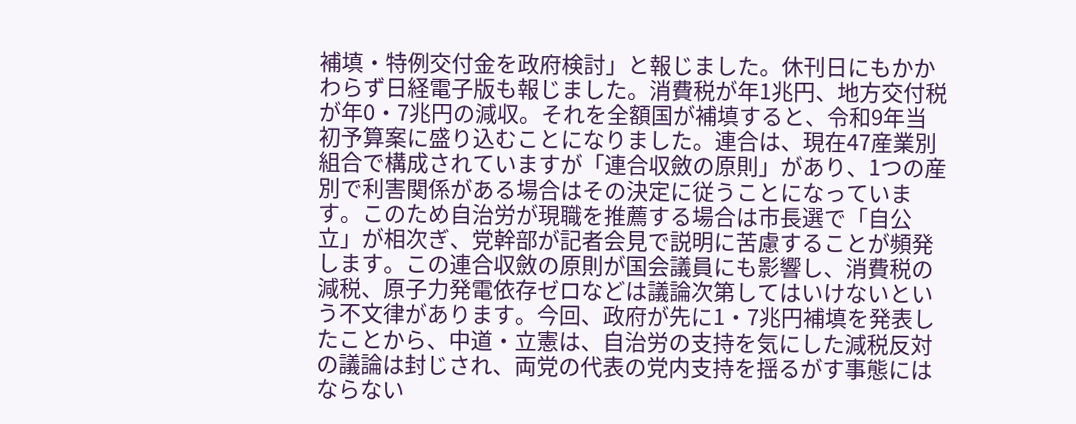補填・特例交付金を政府検討」と報じました。休刊日にもかかわらず日経電子版も報じました。消費税が年1兆円、地方交付税が年0・7兆円の減収。それを全額国が補填すると、令和9年当初予算案に盛り込むことになりました。連合は、現在47産業別組合で構成されていますが「連合収斂の原則」があり、1つの産別で利害関係がある場合はその決定に従うことになっています。このため自治労が現職を推薦する場合は市長選で「自公立」が相次ぎ、党幹部が記者会見で説明に苦慮することが頻発します。この連合収斂の原則が国会議員にも影響し、消費税の減税、原子力発電依存ゼロなどは議論次第してはいけないという不文律があります。今回、政府が先に1・7兆円補填を発表したことから、中道・立憲は、自治労の支持を気にした減税反対の議論は封じされ、両党の代表の党内支持を揺るがす事態にはならない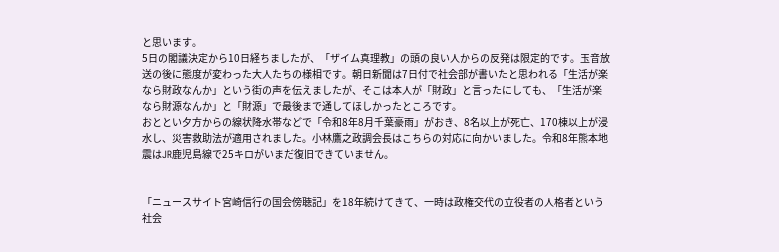と思います。
5日の閣議決定から10日経ちましたが、「ザイム真理教」の頭の良い人からの反発は限定的です。玉音放送の後に態度が変わった大人たちの様相です。朝日新聞は7日付で社会部が書いたと思われる「生活が楽なら財政なんか」という街の声を伝えましたが、そこは本人が「財政」と言ったにしても、「生活が楽なら財源なんか」と「財源」で最後まで通してほしかったところです。
おととい夕方からの線状降水帯などで「令和8年8月千葉豪雨」がおき、8名以上が死亡、170棟以上が浸水し、災害救助法が適用されました。小林鷹之政調会長はこちらの対応に向かいました。令和8年熊本地震はJR鹿児島線で25キロがいまだ復旧できていません。


「ニュースサイト宮崎信行の国会傍聴記」を18年続けてきて、一時は政権交代の立役者の人格者という社会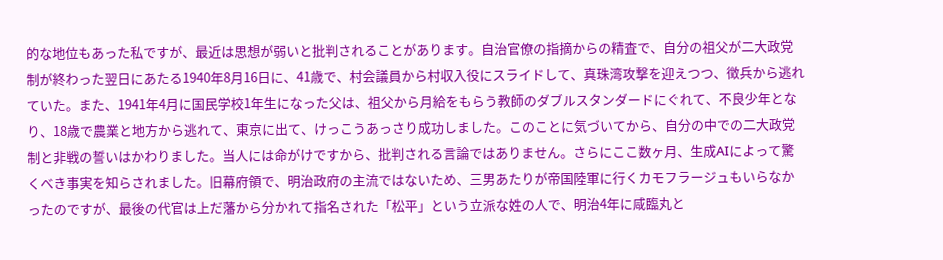的な地位もあった私ですが、最近は思想が弱いと批判されることがあります。自治官僚の指摘からの精査で、自分の祖父が二大政党制が終わった翌日にあたる1940年8月16日に、41歳で、村会議員から村収入役にスライドして、真珠湾攻撃を迎えつつ、徴兵から逃れていた。また、1941年4月に国民学校1年生になった父は、祖父から月給をもらう教師のダブルスタンダードにぐれて、不良少年となり、18歳で農業と地方から逃れて、東京に出て、けっこうあっさり成功しました。このことに気づいてから、自分の中での二大政党制と非戦の誓いはかわりました。当人には命がけですから、批判される言論ではありません。さらにここ数ヶ月、生成AIによって驚くべき事実を知らされました。旧幕府領で、明治政府の主流ではないため、三男あたりが帝国陸軍に行くカモフラージュもいらなかったのですが、最後の代官は上だ藩から分かれて指名された「松平」という立派な姓の人で、明治4年に咸臨丸と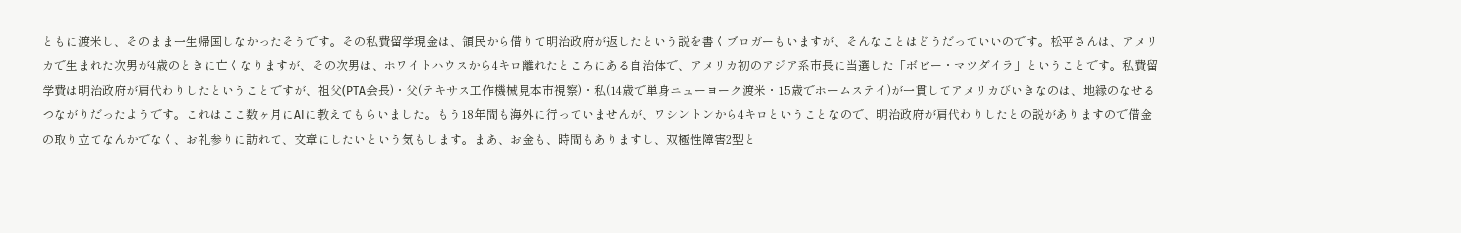ともに渡米し、そのまま一生帰国しなかったそうです。その私費留学現金は、領民から借りて明治政府が返したという説を書くブロガーもいますが、そんなことはどうだっていいのです。松平さんは、アメリカで生まれた次男が4歳のときに亡くなりますが、その次男は、ホワイトハウスから4キロ離れたところにある自治体で、アメリカ初のアジア系市長に当選した「ボビー・マツダイラ」ということです。私費留学費は明治政府が肩代わりしたということですが、祖父(PTA会長)・父(テキサス工作機械見本市視察)・私(14歳で単身ニューヨーク渡米・15歳でホームステイ)が一貫してアメリカびいきなのは、地縁のなせるつながりだったようです。これはここ数ヶ月にAIに教えてもらいました。もう18年間も海外に行っていませんが、ワシントンから4キロということなので、明治政府が肩代わりしたとの説がありますので借金の取り立てなんかでなく、お礼参りに訪れて、文章にしたいという気もします。まあ、お金も、時間もありますし、双極性障害2型と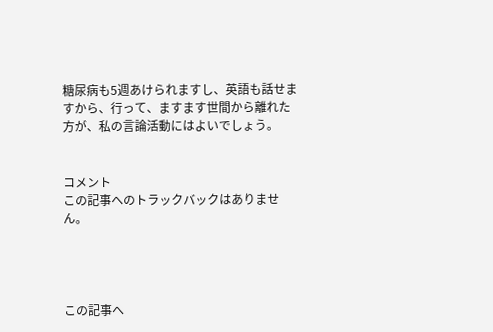糖尿病も5週あけられますし、英語も話せますから、行って、ますます世間から離れた方が、私の言論活動にはよいでしょう。


コメント
この記事へのトラックバックはありません。




この記事へ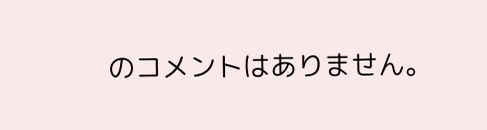のコメントはありません。